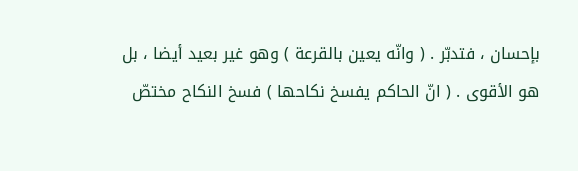بإحسان ، فتدبّر . ( وانّه يعين بالقرعة ) وهو غير بعيد أيضا ، بل هو الأقوى . ( انّ الحاكم يفسخ نكاحها ) فسخ النكاح مختصّ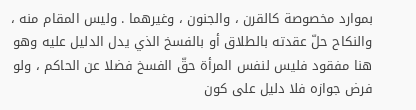بموارد مخصوصة كالقرن ، والجنون ، وغيرهما . وليس المقام منه ، والنكاح حلّ عقدته بالطلاق أو بالفسخ الذي يدل الدليل عليه وهو هنا مفقود فليس لنفس المرأة حقّ الفسخ فضلا عن الحاكم ، ولو فرض جوازه فلا دليل على كون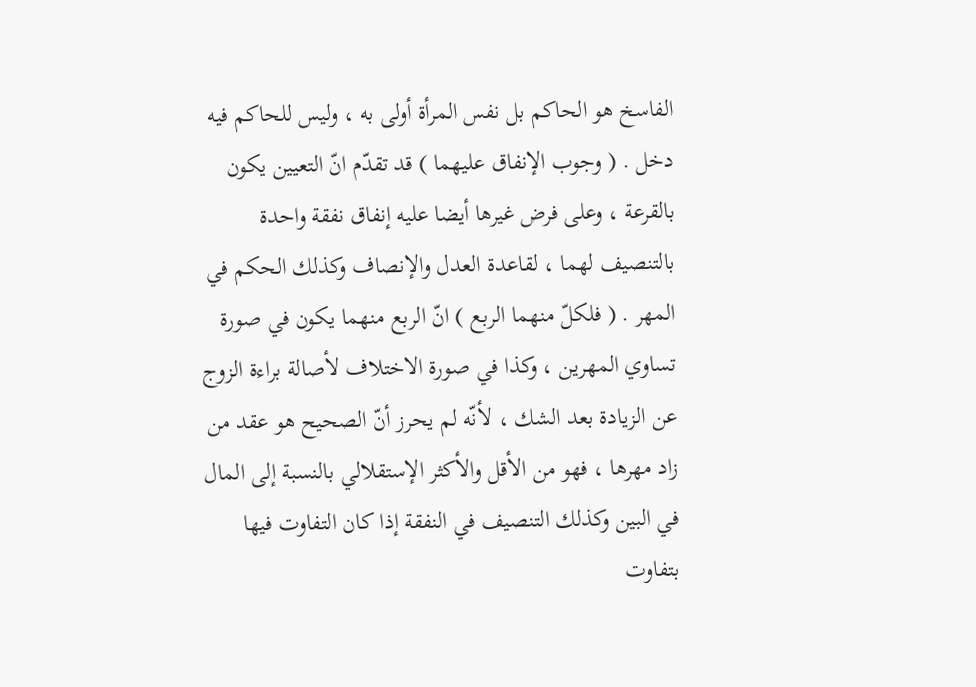الفاسخ هو الحاكم بل نفس المرأة أولى به ، وليس للحاكم فيه دخل . ( وجوب الإنفاق عليهما ) قد تقدّم انّ التعيين يكون بالقرعة ، وعلى فرض غيرها أيضا عليه إنفاق نفقة واحدة بالتنصيف لهما ، لقاعدة العدل والإنصاف وكذلك الحكم في المهر . ( فلكلّ منهما الربع ) انّ الربع منهما يكون في صورة تساوي المهرين ، وكذا في صورة الاختلاف لأصالة براءة الزوج عن الزيادة بعد الشك ، لأنّه لم يحرز أنّ الصحيح هو عقد من زاد مهرها ، فهو من الأقل والأكثر الإستقلالي بالنسبة إلى المال في البين وكذلك التنصيف في النفقة إذا كان التفاوت فيها بتفاوت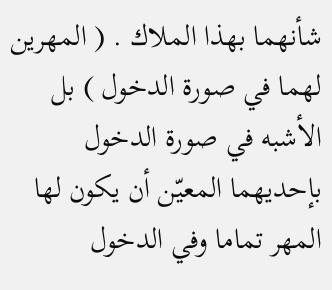شأنهما بهذا الملاك . ( المهرين لهما في صورة الدخول ) بل الأشبه في صورة الدخول بإحديهما المعيّن أن يكون لها المهر تماما وفي الدخول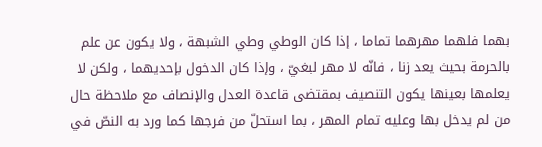بهما فلهما مهرهما تماما ، إذا كان الوطي وطي الشبهة ، ولا يكون عن علم بالحرمة بحيث يعد زنا ، فانّه لا مهر لبغيّ ، وإذا كان الدخول بإحديهما ، ولكن لا يعلمها بعينها يكون التنصيف بمقتضى قاعدة العدل والإنصاف مع ملاحظة حال من لم يدخل بها وعليه تمام المهر ، بما استحلّ من فرجها كما ورد به النصّ في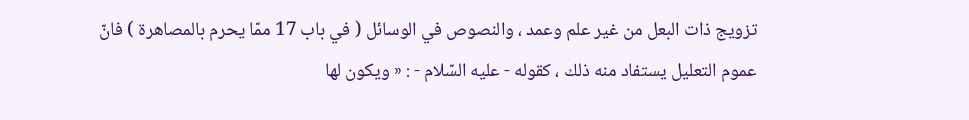تزويج ذات البعل من غير علم وعمد ، والنصوص في الوسائل ( في باب 17 ممّا يحرم بالمصاهرة ) فانّ عموم التعليل يستفاد منه ذلك ، كقوله - عليه السّلام - : « ويكون لها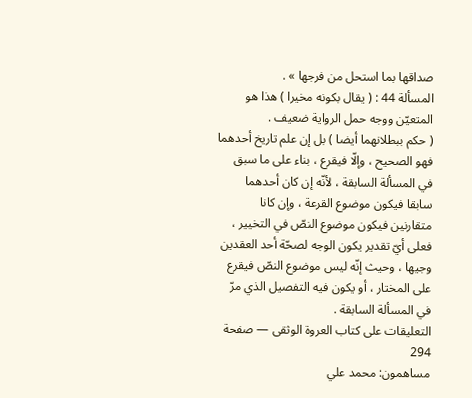صداقها بما استحل من فرجها » .
المسألة 44 : ( يقال بكونه مخيرا ) هذا هو المتعيّن ووجه حمل الرواية ضعيف .
( حكم ببطلانهما أيضا ) بل إن علم تاريخ أحدهما فهو الصحيح ، وإلّا فيقرع ، بناء على ما سبق في المسألة السابقة ، لأنّه إن كان أحدهما سابقا فيكون موضوع القرعة ، وإن كانا متقارنين فيكون موضوع النصّ في التخيير ، فعلى أيّ تقدير يكون الوجه لصحّة أحد العقدين وجيها ، وحيث إنّه ليس موضوع النصّ فيقرع على المختار ، أو يكون فيه التفصيل الذي مرّ في المسألة السابقة .
التعليقات على كتاب العروة الوثقى — صفحة 294
مساهمون: محمد علي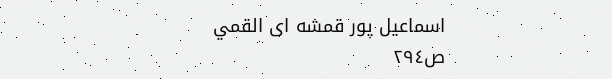اسماعيل پور قمشه اى القمي
ص٢٩٤